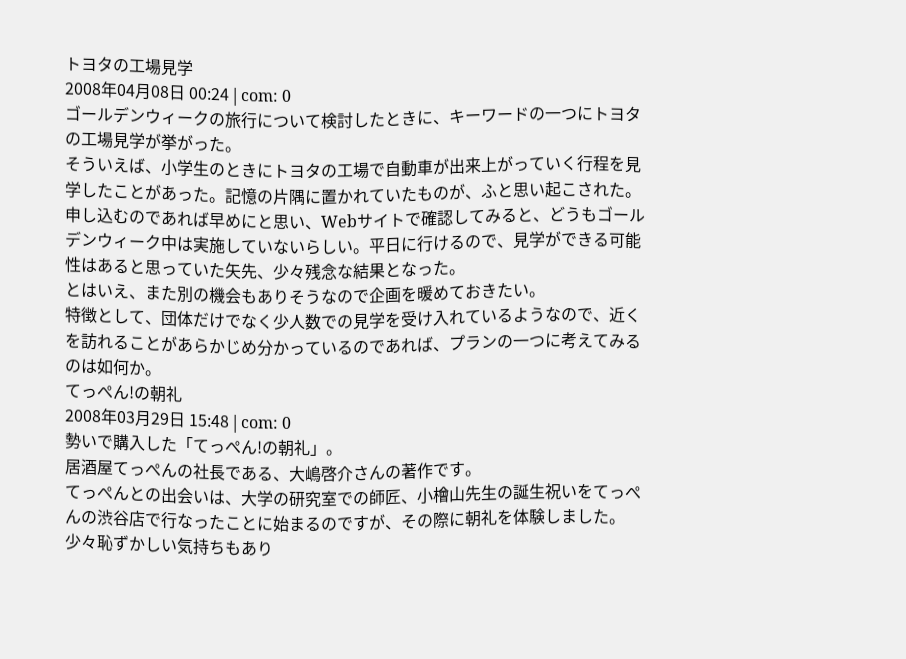トヨタの工場見学
2008年04月08日 00:24 | com: 0
ゴールデンウィークの旅行について検討したときに、キーワードの一つにトヨタの工場見学が挙がった。
そういえば、小学生のときにトヨタの工場で自動車が出来上がっていく行程を見学したことがあった。記憶の片隅に置かれていたものが、ふと思い起こされた。
申し込むのであれば早めにと思い、Webサイトで確認してみると、どうもゴールデンウィーク中は実施していないらしい。平日に行けるので、見学ができる可能性はあると思っていた矢先、少々残念な結果となった。
とはいえ、また別の機会もありそうなので企画を暖めておきたい。
特徴として、団体だけでなく少人数での見学を受け入れているようなので、近くを訪れることがあらかじめ分かっているのであれば、プランの一つに考えてみるのは如何か。
てっぺん!の朝礼
2008年03月29日 15:48 | com: 0
勢いで購入した「てっぺん!の朝礼」。
居酒屋てっぺんの社長である、大嶋啓介さんの著作です。
てっぺんとの出会いは、大学の研究室での師匠、小檜山先生の誕生祝いをてっぺんの渋谷店で行なったことに始まるのですが、その際に朝礼を体験しました。
少々恥ずかしい気持ちもあり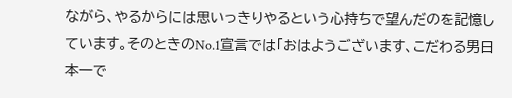ながら、やるからには思いっきりやるという心持ちで望んだのを記憶しています。そのときのNo.1宣言では「おはようございます、こだわる男日本一で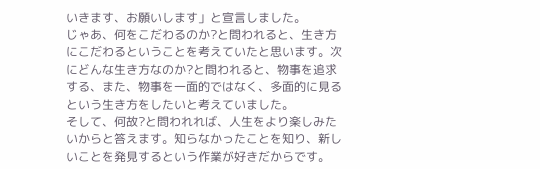いきます、お願いします」と宣言しました。
じゃあ、何をこだわるのか?と問われると、生き方にこだわるということを考えていたと思います。次にどんな生き方なのか?と問われると、物事を追求する、また、物事を一面的ではなく、多面的に見るという生き方をしたいと考えていました。
そして、何故?と問われれば、人生をより楽しみたいからと答えます。知らなかったことを知り、新しいことを発見するという作業が好きだからです。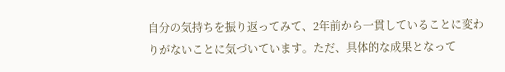自分の気持ちを振り返ってみて、2年前から一貫していることに変わりがないことに気づいています。ただ、具体的な成果となって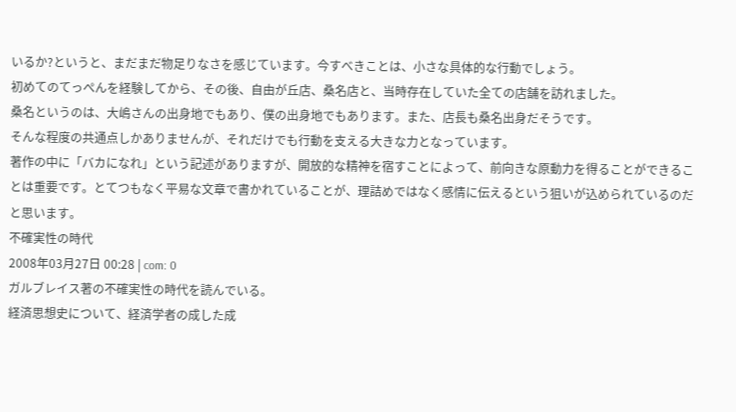いるか?というと、まだまだ物足りなさを感じています。今すべきことは、小さな具体的な行動でしょう。
初めてのてっぺんを経験してから、その後、自由が丘店、桑名店と、当時存在していた全ての店舗を訪れました。
桑名というのは、大嶋さんの出身地でもあり、僕の出身地でもあります。また、店長も桑名出身だそうです。
そんな程度の共通点しかありませんが、それだけでも行動を支える大きな力となっています。
著作の中に「バカになれ」という記述がありますが、開放的な精神を宿すことによって、前向きな原動力を得ることができることは重要です。とてつもなく平易な文章で書かれていることが、理詰めではなく感情に伝えるという狙いが込められているのだと思います。
不確実性の時代
2008年03月27日 00:28 | com: 0
ガルブレイス著の不確実性の時代を読んでいる。
経済思想史について、経済学者の成した成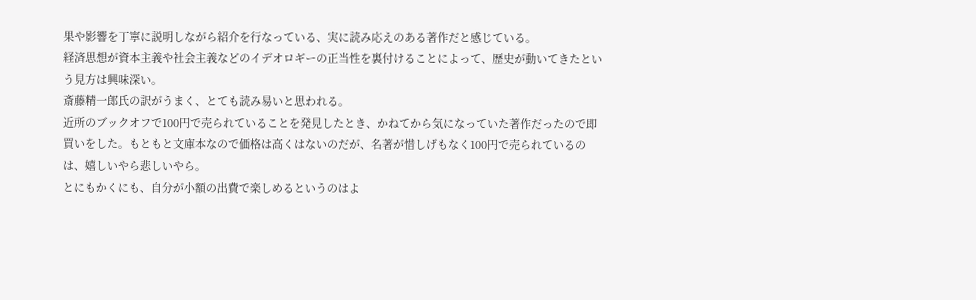果や影響を丁寧に説明しながら紹介を行なっている、実に読み応えのある著作だと感じている。
経済思想が資本主義や社会主義などのイデオロギーの正当性を裏付けることによって、歴史が動いてきたという見方は興味深い。
斎藤精一郎氏の訳がうまく、とても読み易いと思われる。
近所のブックオフで100円で売られていることを発見したとき、かねてから気になっていた著作だったので即買いをした。もともと文庫本なので価格は高くはないのだが、名著が惜しげもなく100円で売られているのは、嬉しいやら悲しいやら。
とにもかくにも、自分が小額の出費で楽しめるというのはよ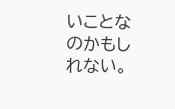いことなのかもしれない。